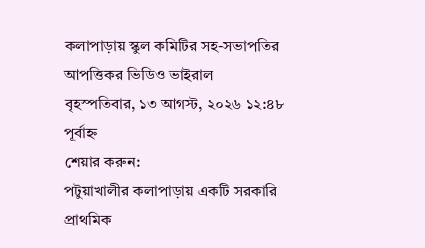কলাপাড়ায় স্কুল কমিটির সহ-সভাপতির আপত্তিকর ভিডিও ভাইরাল
বৃহস্পতিবার, ১৩ আগস্ট, ২০২৬ ১২:৪৮ পূর্বাহ্ন
শেয়ার করুন:
পটুয়াখালীর কলাপাড়ায় একটি সরকারি প্রাথমিক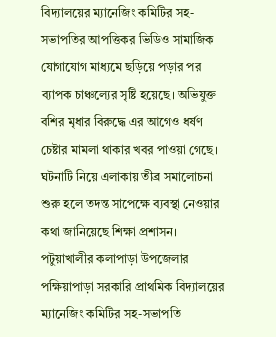বিদ্যালয়ের ম্যানেজিং কমিটির সহ-সভাপতির আপত্তিকর ভিডিও সামাজিক যোগাযোগ মাধ্যমে ছড়িয়ে পড়ার পর ব্যাপক চাঞ্চল্যের সৃষ্টি হয়েছে। অভিযুক্ত বশির মৃধার বিরুদ্ধে এর আগেও ধর্ষণ চেষ্টার মামলা থাকার খবর পাওয়া গেছে। ঘটনাটি নিয়ে এলাকায় তীব্র সমালোচনা শুরু হলে তদন্ত সাপেক্ষে ব্যবস্থা নেওয়ার কথা জানিয়েছে শিক্ষা প্রশাসন।
পটুয়াখালীর কলাপাড়া উপজেলার পক্ষিয়াপাড়া সরকারি প্রাথমিক বিদ্যালয়ের ম্যানেজিং কমিটির সহ-সভাপতি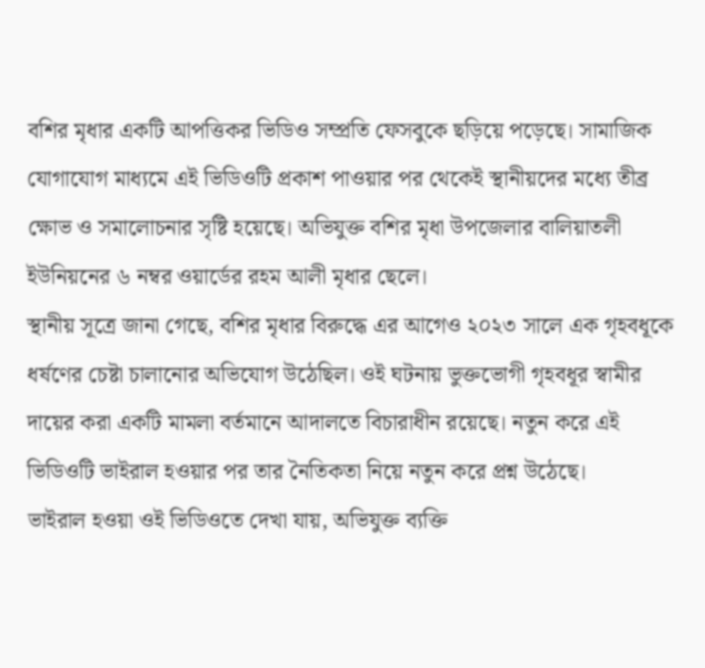বশির মৃধার একটি আপত্তিকর ভিডিও সম্প্রতি ফেসবুকে ছড়িয়ে পড়েছে। সামাজিক যোগাযোগ মাধ্যমে এই ভিডিওটি প্রকাশ পাওয়ার পর থেকেই স্থানীয়দের মধ্যে তীব্র ক্ষোভ ও সমালোচনার সৃষ্টি হয়েছে। অভিযুক্ত বশির মৃধা উপজেলার বালিয়াতলী ইউনিয়নের ৬ নম্বর ওয়ার্ডের রহম আলী মৃধার ছেলে।
স্থানীয় সূত্রে জানা গেছে, বশির মৃধার বিরুদ্ধে এর আগেও ২০২৩ সালে এক গৃহবধূকে ধর্ষণের চেষ্টা চালানোর অভিযোগ উঠেছিল। ওই ঘটনায় ভুক্তভোগী গৃহবধূর স্বামীর দায়ের করা একটি মামলা বর্তমানে আদালতে বিচারাধীন রয়েছে। নতুন করে এই ভিডিওটি ভাইরাল হওয়ার পর তার নৈতিকতা নিয়ে নতুন করে প্রশ্ন উঠেছে।
ভাইরাল হওয়া ওই ভিডিওতে দেখা যায়, অভিযুক্ত ব্যক্তি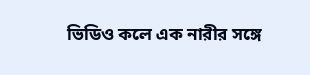ভিডিও কলে এক নারীর সঙ্গে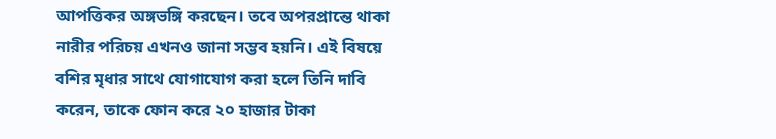আপত্তিকর অঙ্গভঙ্গি করছেন। তবে অপরপ্রান্তে থাকা নারীর পরিচয় এখনও জানা সম্ভব হয়নি। এই বিষয়ে বশির মৃধার সাথে যোগাযোগ করা হলে তিনি দাবি করেন, তাকে ফোন করে ২০ হাজার টাকা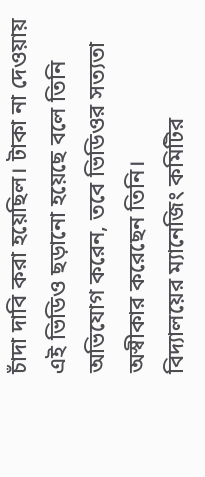চাঁদা দাবি করা হয়েছিল। টাকা না দেওয়ায় এই ভিডিও ছড়ানো হয়েছে বলে তিনি অভিযোগ করেন, তবে ভিডিওর সত্যতা অস্বীকার করেছেন তিনি।
বিদ্যালয়ের ম্যানেজিং কমিটির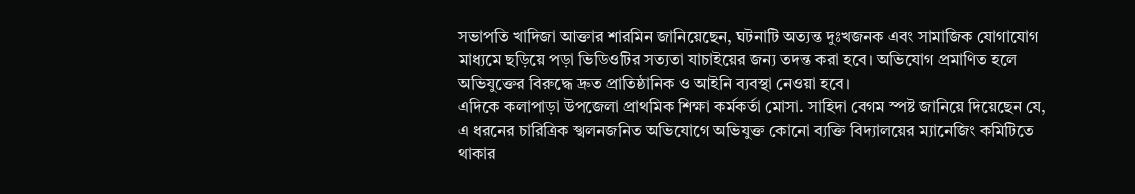সভাপতি খাদিজা আক্তার শারমিন জানিয়েছেন, ঘটনাটি অত্যন্ত দুঃখজনক এবং সামাজিক যোগাযোগ মাধ্যমে ছড়িয়ে পড়া ভিডিওটির সত্যতা যাচাইয়ের জন্য তদন্ত করা হবে। অভিযোগ প্রমাণিত হলে অভিযুক্তের বিরুদ্ধে দ্রুত প্রাতিষ্ঠানিক ও আইনি ব্যবস্থা নেওয়া হবে।
এদিকে কলাপাড়া উপজেলা প্রাথমিক শিক্ষা কর্মকর্তা মোসা. সাহিদা বেগম স্পষ্ট জানিয়ে দিয়েছেন যে, এ ধরনের চারিত্রিক স্খলনজনিত অভিযোগে অভিযুক্ত কোনো ব্যক্তি বিদ্যালয়ের ম্যানেজিং কমিটিতে থাকার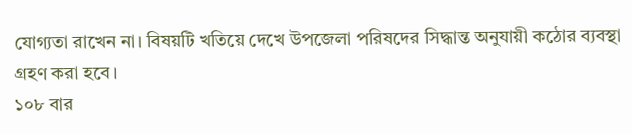যোগ্যতা রাখেন না। বিষয়টি খতিয়ে দেখে উপজেলা পরিষদের সিদ্ধান্ত অনুযায়ী কঠোর ব্যবস্থা গ্রহণ করা হবে।
১০৮ বার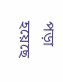পড়া হয়েছে